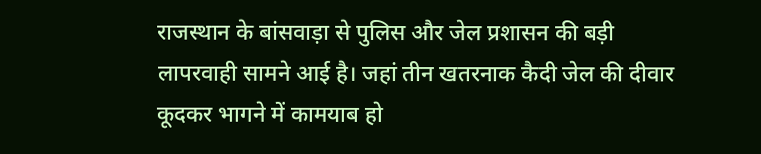राजस्थान के बांसवाड़ा से पुलिस और जेल प्रशासन की बड़ी लापरवाही सामने आई है। जहां तीन खतरनाक कैदी जेल की दीवार कूदकर भागने में कामयाब हो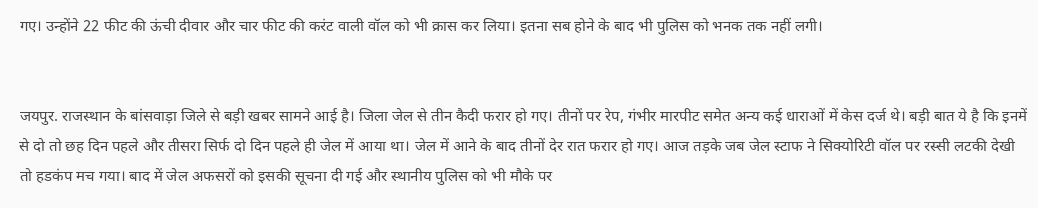गए। उन्होंने 22 फीट की ऊंची दीवार और चार फीट की करंट वाली वॉल को भी क्रास कर लिया। इतना सब होने के बाद भी पुलिस को भनक तक नहीं लगी।


जयपुर. राजस्थान के बांसवाड़ा जिले से बड़ी खबर सामने आई है। जिला जेल से तीन कैदी फरार हो गए। तीनों पर रेप, गंभीर मारपीट समेत अन्य कई धाराओं में केस दर्ज थे। बड़ी बात ये है कि इनमें से दो तो छह दिन पहले और तीसरा सिर्फ दो दिन पहले ही जेल में आया था। जेल में आने के बाद तीनों देर रात फरार हो गए। आज तड़के जब जेल स्टाफ ने सिक्योरिटी वॉल पर रस्सी लटकी देखी तो हडकंप मच गया। बाद में जेल अफसरों को इसकी सूचना दी गई और स्थानीय पुलिस को भी मौके पर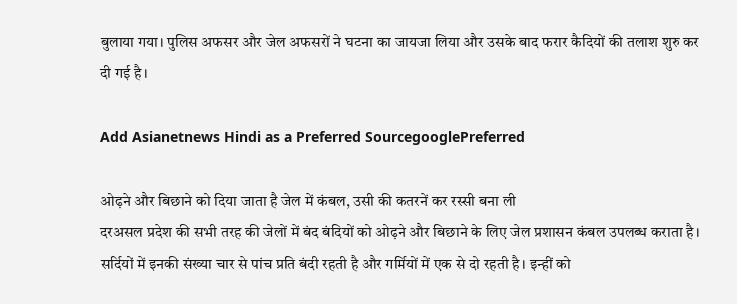बुलाया गया। पुलिस अफसर और जेल अफसरों ने घटना का जायजा लिया और उसके बाद फरार कैदियों की तलाश शुरु कर दी गई है।

Add Asianetnews Hindi as a Preferred SourcegooglePreferred

ओढ़ने और बिछाने को दिया जाता है जेल में कंबल, उसी की कतरनें कर रस्सी बना ली
दरअसल प्रदेश की सभी तरह की जेलों में बंद बंदियों को ओढ़ने और बिछाने के लिए जेल प्रशासन कंबल उपलब्ध कराता है। सर्दियों में इनकी संख्या चार से पांच प्रति बंदी रहती है और गर्मियों में एक से दो रहती है। इन्हीं को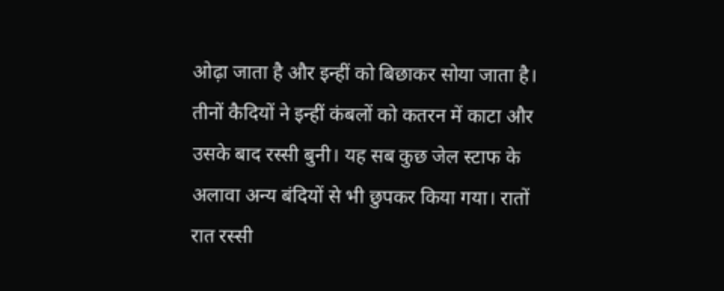ओढ़ा जाता है और इन्हीं को बिछाकर सोया जाता है। तीनों कैदियों ने इन्हीं कंबलों को कतरन में काटा और उसके बाद रस्सी बुनी। यह सब कुछ जेल स्टाफ के अलावा अन्य बंदियों से भी छुपकर किया गया। रातों रात रस्सी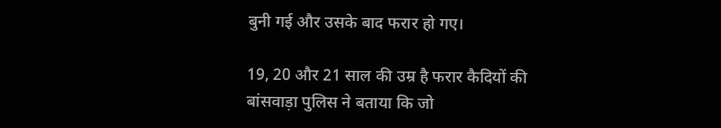बुनी गई और उसके बाद फरार हो गए।

19, 20 और 21 साल की उम्र है फरार कैदियों की
बांसवाड़ा पुलिस ने बताया कि जो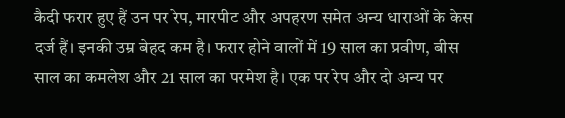कैदी फरार हुए हैं उन पर रेप, मारपीट और अपहरण समेत अन्य धाराओं के केस दर्ज हैं। इनकी उम्र बेहद कम है। फरार होने वालों में 19 साल का प्रवीण, बीस साल का कमलेश और 21 साल का परमेश है। एक पर रेप और दो अन्य पर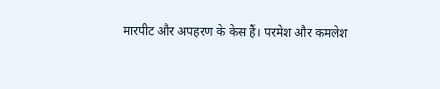मारपीट और अपहरण के केस हैं। परमेश और कमलेश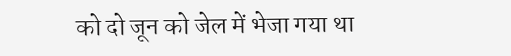को दो जून को जेल में भेजा गया था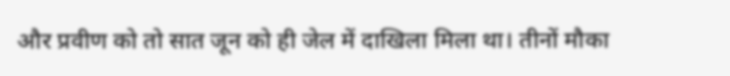और प्रवीण को तो सात जून को ही जेल में दाखिला मिला था। तीनों मौका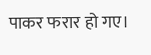पाकर फरार हो गए।